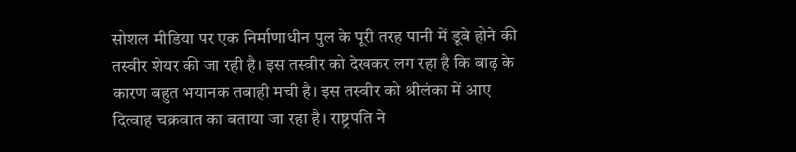सोशल मीडिया पर एक निर्माणाधीन पुल के पूरी तरह पानी में डूबे होने की तस्वीर शेयर की जा रही है। इस तस्वीर को देखकर लग रहा है कि बाढ़ के कारण बहुत भयानक तबाही मची है। इस तस्वीर को श्रीलंका में आए दित्वाह चक्रवात का बताया जा रहा है। राष्ट्रपति ने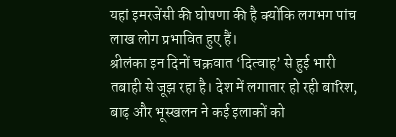यहां इमरजेंसी की घोषणा की है क्योंकि लगभग पांच लाख लोग प्रभावित हुए हैं।
श्रीलंका इन दिनों चक्रवात ‘दित्वाह’ से हुई भारी तबाही से जूझ रहा है। देश में लगातार हो रही बारिश, बाढ़ और भूस्खलन ने कई इलाकों को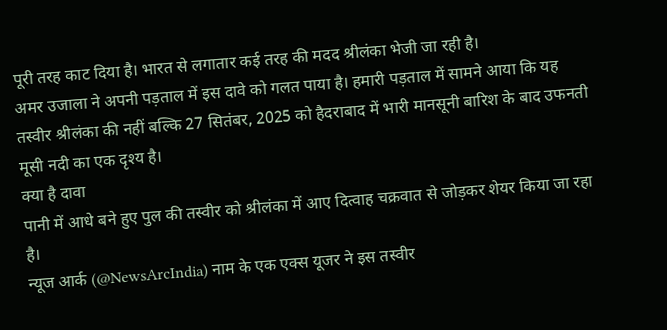पूरी तरह काट दिया है। भारत से लगातार कई तरह की मदद श्रीलंका भेजी जा रही है।
अमर उजाला ने अपनी पड़ताल में इस दावे को गलत पाया है। हमारी पड़ताल में सामने आया कि यह तस्वीर श्रीलंका की नहीं बल्कि 27 सितंबर, 2025 को हैदराबाद में भारी मानसूनी बारिश के बाद उफनती मूसी नदी का एक दृश्य है।
क्या है दावा
पानी में आधे बने हुए पुल की तस्वीर को श्रीलंका में आए दित्वाह चक्रवात से जोड़कर शेयर किया जा रहा है।
न्यूज आर्क (@NewsArcIndia) नाम के एक एक्स यूजर ने इस तस्वीर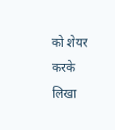को शेयर करके लिखा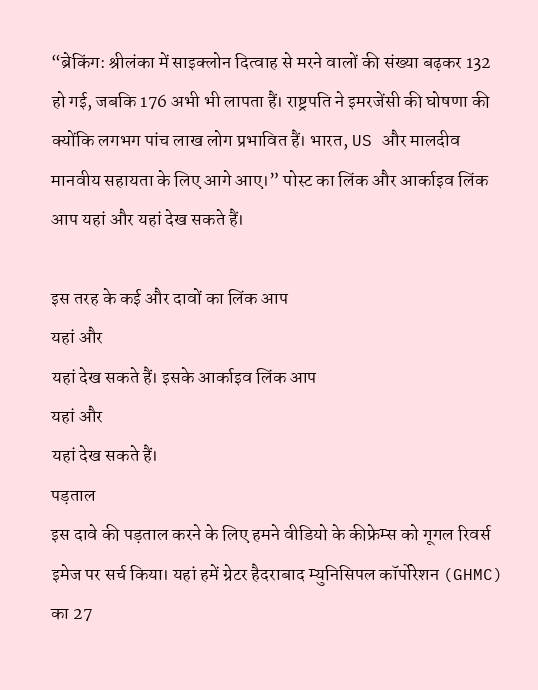“ब्रेकिंग: श्रीलंका में साइक्लोन दित्वाह से मरने वालों की संख्या बढ़कर 132 हो गई, जबकि 176 अभी भी लापता हैं। राष्ट्रपति ने इमरजेंसी की घोषणा की क्योंकि लगभग पांच लाख लोग प्रभावित हैं। भारत, US और मालदीव मानवीय सहायता के लिए आगे आए।” पोस्ट का लिंक और आर्काइव लिंक आप यहां और यहां देख सकते हैं।

इस तरह के कई और दावों का लिंक आप
यहां और
यहां देख सकते हैं। इसके आर्काइव लिंक आप
यहां और
यहां देख सकते हैं।
पड़ताल
इस दावे की पड़ताल करने के लिए हमने वीडियो के कीफ्रेम्स को गूगल रिवर्स इमेज पर सर्च किया। यहां हमें ग्रेटर हैदराबाद म्युनिसिपल कॉर्पोरेशन (GHMC) का 27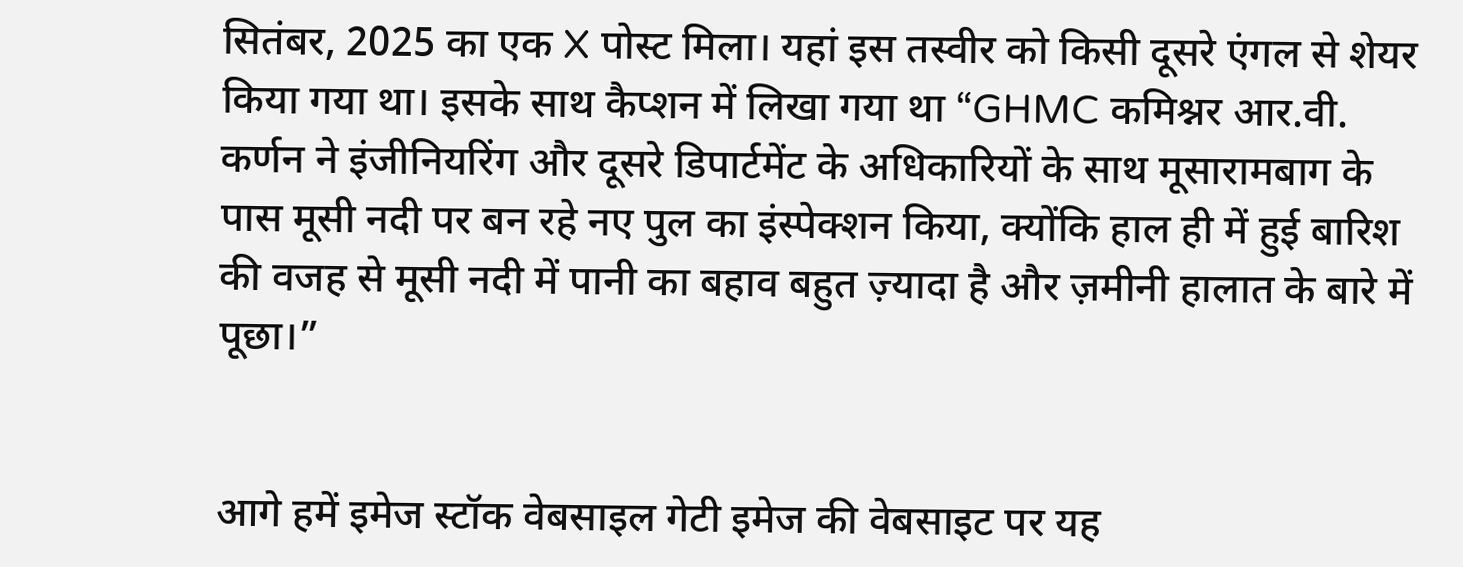सितंबर, 2025 का एक X पोस्ट मिला। यहां इस तस्वीर को किसी दूसरे एंगल से शेयर किया गया था। इसके साथ कैप्शन में लिखा गया था “GHMC कमिश्नर आर.वी. कर्णन ने इंजीनियरिंग और दूसरे डिपार्टमेंट के अधिकारियों के साथ मूसारामबाग के पास मूसी नदी पर बन रहे नए पुल का इंस्पेक्शन किया, क्योंकि हाल ही में हुई बारिश की वजह से मूसी नदी में पानी का बहाव बहुत ज़्यादा है और ज़मीनी हालात के बारे में पूछा।”


आगे हमें इमेज स्टॉक वेबसाइल गेटी इमेज की वेबसाइट पर यह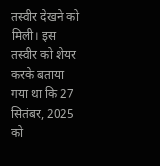तस्वीर देखने को मिली। इस तस्वीर को शेयर करके बताया गया था कि 27 सितंबर, 2025 को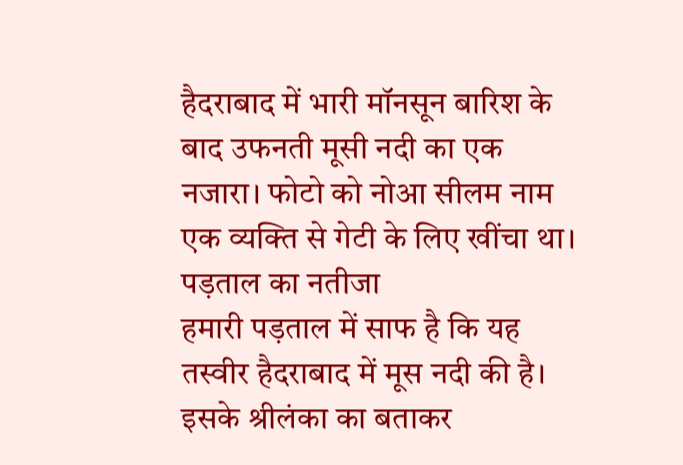हैदराबाद में भारी मॉनसून बारिश के बाद उफनती मूसी नदी का एक नजारा। फोटो को नोआ सीलम नाम एक व्यक्ति से गेटी के लिए खींचा था।
पड़ताल का नतीजा
हमारी पड़ताल में साफ है कि यह तस्वीर हैदराबाद में मूस नदी की है। इसके श्रीलंका का बताकर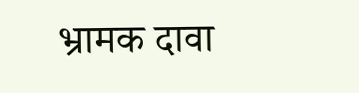भ्रामक दावा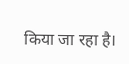किया जा रहा है।